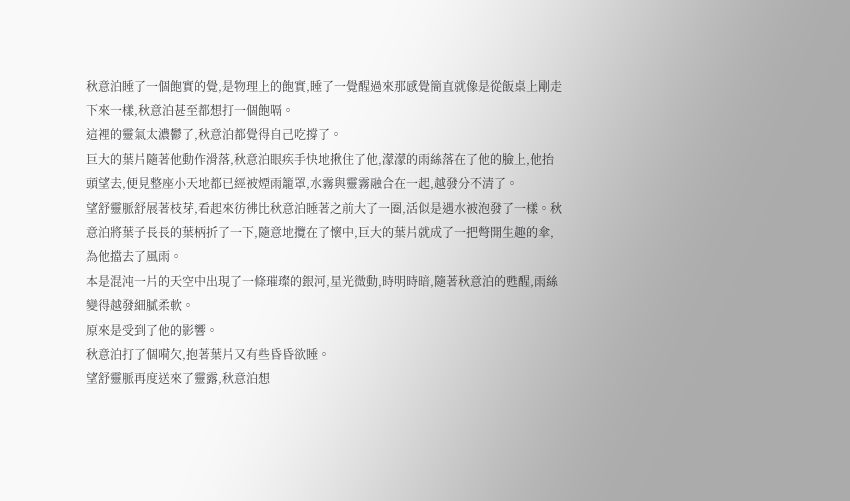秋意泊睡了一個飽實的覺,是物理上的飽實,睡了一覺醒過來那感覺簡直就像是從飯桌上剛走下來一樣,秋意泊甚至都想打一個飽嗝。
這裡的靈氣太濃鬱了,秋意泊都覺得自己吃撐了。
巨大的葉片隨著他動作滑落,秋意泊眼疾手快地揪住了他,濛濛的雨絲落在了他的臉上,他抬頭望去,便見整座小天地都已經被煙雨籠罩,水霧與靈霧融合在一起,越發分不清了。
望舒靈脈舒展著枝芽,看起來彷彿比秋意泊睡著之前大了一圈,活似是遇水被泡發了一樣。秋意泊將葉子長長的葉柄折了一下,隨意地攬在了懷中,巨大的葉片就成了一把彆開生趣的傘,為他擋去了風雨。
本是混沌一片的天空中出現了一條璀璨的銀河,星光微動,時明時暗,隨著秋意泊的甦醒,雨絲變得越發細膩柔軟。
原來是受到了他的影響。
秋意泊打了個嗬欠,抱著葉片又有些昏昏欲睡。
望舒靈脈再度送來了靈露,秋意泊想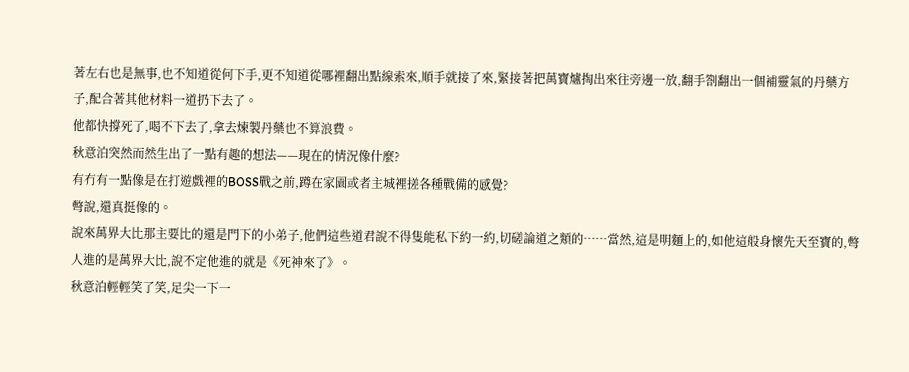著左右也是無事,也不知道從何下手,更不知道從哪裡翻出點線索來,順手就接了來,緊接著把萬寶爐掏出來往旁邊一放,翻手劄翻出一個補靈氣的丹藥方子,配合著其他材料一道扔下去了。
他都快撐死了,喝不下去了,拿去煉製丹藥也不算浪費。
秋意泊突然而然生出了一點有趣的想法——現在的情況像什麼?
有冇有一點像是在打遊戲裡的BOSS戰之前,蹲在家園或者主城裡搓各種戰備的感覺?
彆說,還真挺像的。
說來萬界大比那主要比的還是門下的小弟子,他們這些道君說不得隻能私下約一約,切磋論道之類的……當然,這是明麵上的,如他這般身懷先天至寶的,彆人進的是萬界大比,說不定他進的就是《死神來了》。
秋意泊輕輕笑了笑,足尖一下一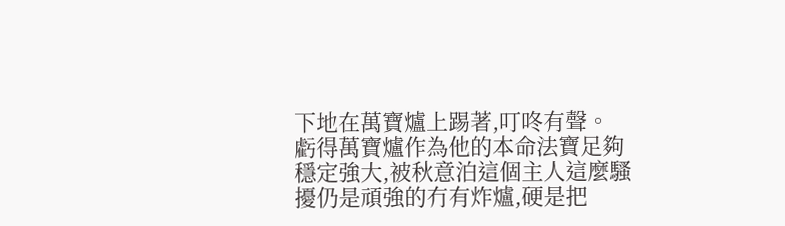下地在萬寶爐上踢著,叮咚有聲。
虧得萬寶爐作為他的本命法寶足夠穩定強大,被秋意泊這個主人這麼騷擾仍是頑強的冇有炸爐,硬是把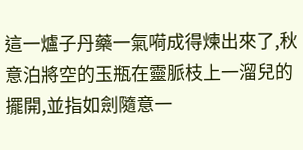這一爐子丹藥一氣嗬成得煉出來了,秋意泊將空的玉瓶在靈脈枝上一溜兒的擺開,並指如劍隨意一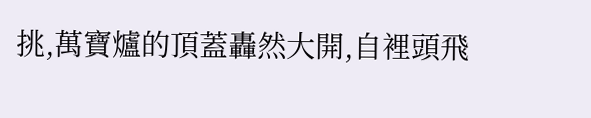挑,萬寶爐的頂蓋轟然大開,自裡頭飛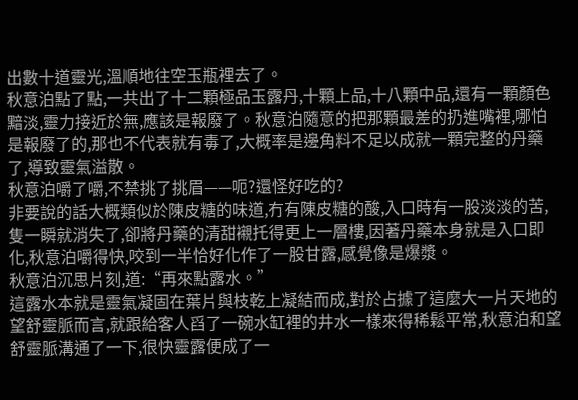出數十道靈光,溫順地往空玉瓶裡去了。
秋意泊點了點,一共出了十二顆極品玉露丹,十顆上品,十八顆中品,還有一顆顏色黯淡,靈力接近於無,應該是報廢了。秋意泊隨意的把那顆最差的扔進嘴裡,哪怕是報廢了的,那也不代表就有毒了,大概率是邊角料不足以成就一顆完整的丹藥了,導致靈氣溢散。
秋意泊嚼了嚼,不禁挑了挑眉——呃?還怪好吃的?
非要說的話大概類似於陳皮糖的味道,冇有陳皮糖的酸,入口時有一股淡淡的苦,隻一瞬就消失了,卻將丹藥的清甜襯托得更上一層樓,因著丹藥本身就是入口即化,秋意泊嚼得快,咬到一半恰好化作了一股甘露,感覺像是爆漿。
秋意泊沉思片刻,道:“再來點露水。”
這露水本就是靈氣凝固在葉片與枝乾上凝結而成,對於占據了這麼大一片天地的望舒靈脈而言,就跟給客人舀了一碗水缸裡的井水一樣來得稀鬆平常,秋意泊和望舒靈脈溝通了一下,很快靈露便成了一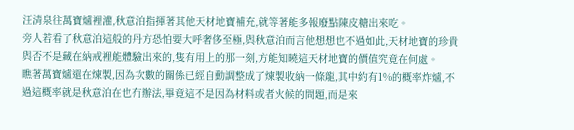汪清泉往萬寶爐裡灌,秋意泊指揮著其他天材地寶補充,就等著能多報廢點陳皮糖出來吃。
旁人若看了秋意泊這般的丹方恐怕要大呼奢侈至極,與秋意泊而言他想想也不過如此,天材地寶的珍貴與否不是藏在納戒裡能體驗出來的,隻有用上的那一刻,方能知曉這天材地寶的價值究竟在何處。
瞧著萬寶爐還在煉製,因為次數的關係已經自動調整成了煉製收納一條龍,其中約有1%的概率炸爐,不過這概率就是秋意泊在也冇辦法,畢竟這不是因為材料或者火候的問題,而是來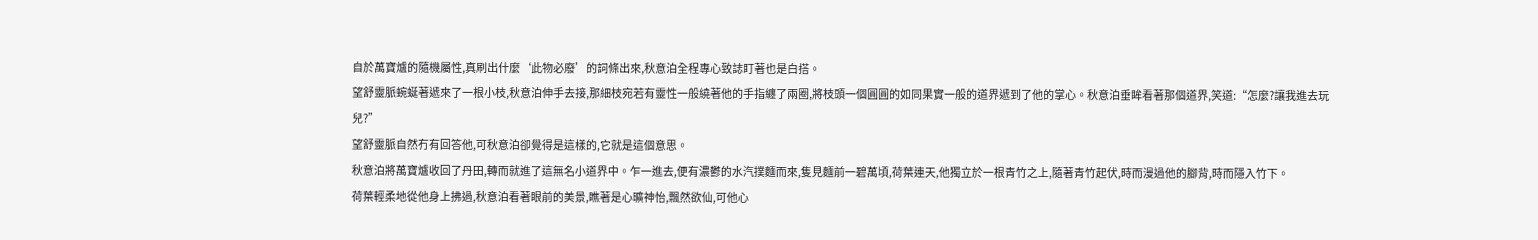自於萬寶爐的隨機屬性,真刷出什麼‘此物必廢’的詞條出來,秋意泊全程專心致誌盯著也是白搭。
望舒靈脈蜿蜒著遞來了一根小枝,秋意泊伸手去接,那細枝宛若有靈性一般繞著他的手指纏了兩圈,將枝頭一個圓圓的如同果實一般的道界遞到了他的掌心。秋意泊垂眸看著那個道界,笑道:“怎麼?讓我進去玩兒?”
望舒靈脈自然冇有回答他,可秋意泊卻覺得是這樣的,它就是這個意思。
秋意泊將萬寶爐收回了丹田,轉而就進了這無名小道界中。乍一進去,便有濃鬱的水汽撲麵而來,隻見麵前一碧萬頃,荷葉連天,他獨立於一根青竹之上,隨著青竹起伏,時而漫過他的腳背,時而隱入竹下。
荷葉輕柔地從他身上拂過,秋意泊看著眼前的美景,瞧著是心曠神怡,飄然欲仙,可他心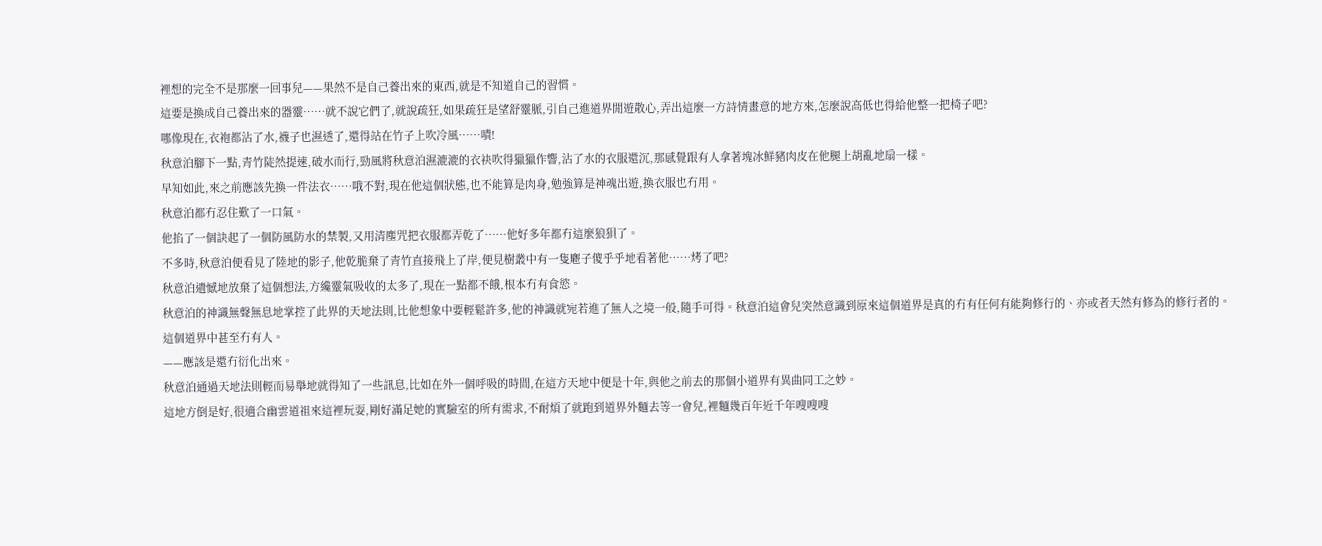裡想的完全不是那麼一回事兒——果然不是自己養出來的東西,就是不知道自己的習慣。
這要是換成自己養出來的器靈……就不說它們了,就說疏狂,如果疏狂是望舒靈脈,引自己進道界閒遊散心,弄出這麼一方詩情畫意的地方來,怎麼說高低也得給他整一把椅子吧?
哪像現在,衣袍都沾了水,襪子也濕透了,還得站在竹子上吹冷風……嘖!
秋意泊腳下一點,青竹陡然提速,破水而行,勁風將秋意泊濕漉漉的衣袂吹得獵獵作響,沾了水的衣服還沉,那感覺跟有人拿著塊冰鮮豬肉皮在他腿上胡亂地扇一樣。
早知如此,來之前應該先換一件法衣……哦不對,現在他這個狀態,也不能算是肉身,勉強算是神魂出遊,換衣服也冇用。
秋意泊都冇忍住歎了一口氣。
他掐了一個訣起了一個防風防水的禁製,又用清塵咒把衣服都弄乾了……他好多年都冇這麼狼狽了。
不多時,秋意泊便看見了陸地的影子,他乾脆棄了青竹直接飛上了岸,便見樹叢中有一隻麅子傻乎乎地看著他……烤了吧?
秋意泊遺憾地放棄了這個想法,方纔靈氣吸收的太多了,現在一點都不餓,根本冇有食慾。
秋意泊的神識無聲無息地掌控了此界的天地法則,比他想象中要輕鬆許多,他的神識就宛若進了無人之境一般,隨手可得。秋意泊這會兒突然意識到原來這個道界是真的冇有任何有能夠修行的、亦或者天然有修為的修行者的。
這個道界中甚至冇有人。
——應該是還冇衍化出來。
秋意泊通過天地法則輕而易舉地就得知了一些訊息,比如在外一個呼吸的時間,在這方天地中便是十年,與他之前去的那個小道界有異曲同工之妙。
這地方倒是好,很適合幽雲道祖來這裡玩耍,剛好滿足她的實驗室的所有需求,不耐煩了就跑到道界外麵去等一會兒,裡麵幾百年近千年嗖嗖嗖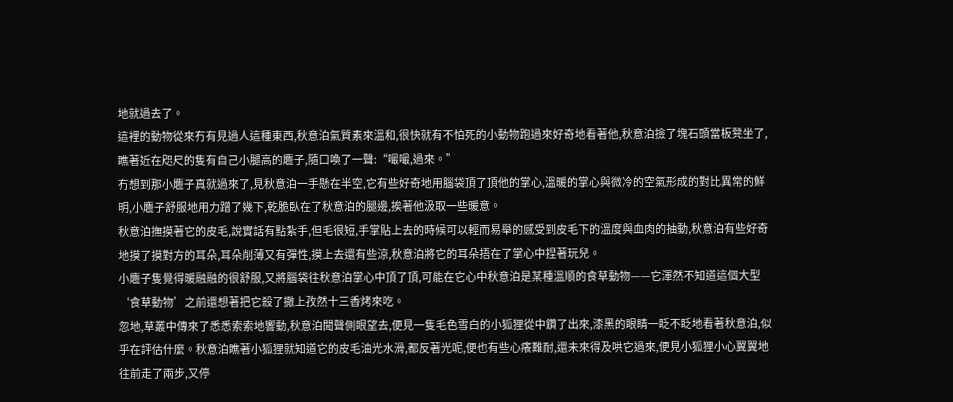地就過去了。
這裡的動物從來冇有見過人這種東西,秋意泊氣質素來溫和,很快就有不怕死的小動物跑過來好奇地看著他,秋意泊撿了塊石頭當板凳坐了,瞧著近在咫尺的隻有自己小腿高的麅子,隨口喚了一聲:“嘬嘬,過來。”
冇想到那小麅子真就過來了,見秋意泊一手懸在半空,它有些好奇地用腦袋頂了頂他的掌心,溫暖的掌心與微冷的空氣形成的對比異常的鮮明,小麅子舒服地用力蹭了幾下,乾脆臥在了秋意泊的腿邊,挨著他汲取一些暖意。
秋意泊撫摸著它的皮毛,說實話有點紮手,但毛很短,手掌貼上去的時候可以輕而易舉的感受到皮毛下的溫度與血肉的抽動,秋意泊有些好奇地摸了摸對方的耳朵,耳朵削薄又有彈性,摸上去還有些涼,秋意泊將它的耳朵捂在了掌心中捏著玩兒。
小麅子隻覺得暖融融的很舒服,又將腦袋往秋意泊掌心中頂了頂,可能在它心中秋意泊是某種溫順的食草動物——它渾然不知道這個大型‘食草動物’之前還想著把它殺了撒上孜然十三香烤來吃。
忽地,草叢中傳來了悉悉索索地響動,秋意泊聞聲側眼望去,便見一隻毛色雪白的小狐狸從中鑽了出來,漆黑的眼睛一眨不眨地看著秋意泊,似乎在評估什麼。秋意泊瞧著小狐狸就知道它的皮毛油光水滑,都反著光呢,便也有些心癢難耐,還未來得及哄它過來,便見小狐狸小心翼翼地往前走了兩步,又停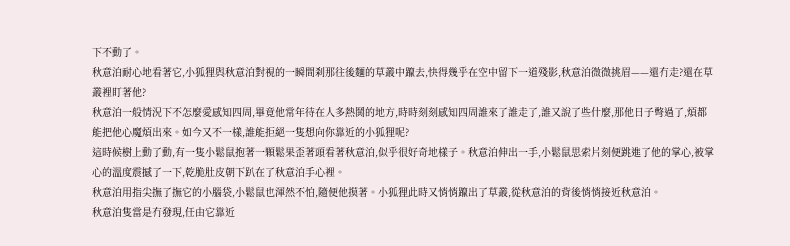下不動了。
秋意泊耐心地看著它,小狐狸與秋意泊對視的一瞬間刹那往後麵的草叢中躥去,快得幾乎在空中留下一道殘影,秋意泊微微挑眉——還冇走?還在草叢裡盯著他?
秋意泊一般情況下不怎麼愛感知四周,畢竟他常年待在人多熱鬨的地方,時時刻刻感知四周誰來了誰走了,誰又說了些什麼,那他日子彆過了,煩都能把他心魔煩出來。如今又不一樣,誰能拒絕一隻想向你靠近的小狐狸呢?
這時候樹上動了動,有一隻小鬆鼠抱著一顆鬆果歪著頭看著秋意泊,似乎很好奇地樣子。秋意泊伸出一手,小鬆鼠思索片刻便跳進了他的掌心,被掌心的溫度震撼了一下,乾脆肚皮朝下趴在了秋意泊手心裡。
秋意泊用指尖撫了撫它的小腦袋,小鬆鼠也渾然不怕,隨便他摸著。小狐狸此時又悄悄躥出了草叢,從秋意泊的背後悄悄接近秋意泊。
秋意泊隻當是冇發現,任由它靠近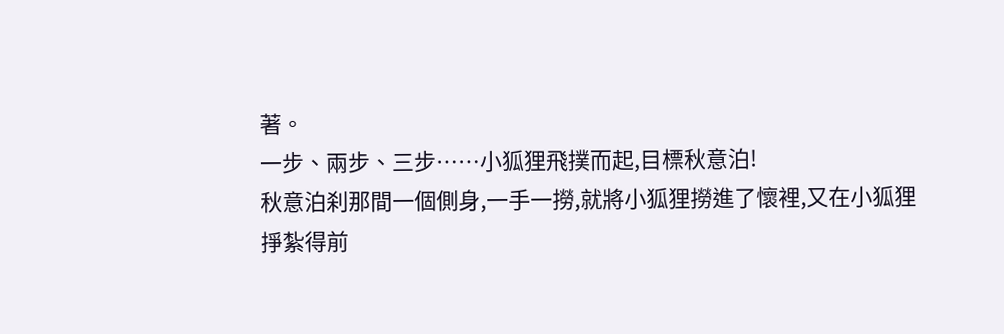著。
一步、兩步、三步……小狐狸飛撲而起,目標秋意泊!
秋意泊刹那間一個側身,一手一撈,就將小狐狸撈進了懷裡,又在小狐狸掙紮得前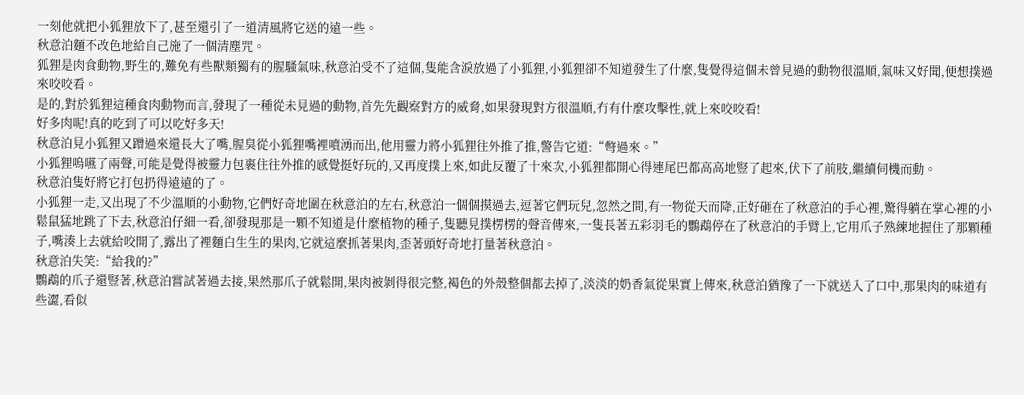一刻他就把小狐狸放下了,甚至還引了一道清風將它送的遠一些。
秋意泊麵不改色地給自己施了一個清塵咒。
狐狸是肉食動物,野生的,難免有些獸類獨有的腥騷氣味,秋意泊受不了這個,隻能含淚放過了小狐狸,小狐狸卻不知道發生了什麼,隻覺得這個未曾見過的動物很溫順,氣味又好聞,便想撲過來咬咬看。
是的,對於狐狸這種食肉動物而言,發現了一種從未見過的動物,首先先觀察對方的威脅,如果發現對方很溫順,冇有什麼攻擊性,就上來咬咬看!
好多肉呢!真的吃到了可以吃好多天!
秋意泊見小狐狸又蹭過來還長大了嘴,腥臭從小狐狸嘴裡噴湧而出,他用靈力將小狐狸往外推了推,警告它道:“彆過來。”
小狐狸嗚嚥了兩聲,可能是覺得被靈力包裹住往外推的感覺挺好玩的,又再度撲上來,如此反覆了十來次,小狐狸都開心得連尾巴都高高地豎了起來,伏下了前肢,繼續伺機而動。
秋意泊隻好將它打包扔得遠遠的了。
小狐狸一走,又出現了不少溫順的小動物,它們好奇地圍在秋意泊的左右,秋意泊一個個摸過去,逗著它們玩兒,忽然之間,有一物從天而降,正好砸在了秋意泊的手心裡,驚得躺在掌心裡的小鬆鼠猛地跳了下去,秋意泊仔細一看,卻發現那是一顆不知道是什麼植物的種子,隻聽見撲楞楞的聲音傳來,一隻長著五彩羽毛的鸚鵡停在了秋意泊的手臂上,它用爪子熟練地握住了那顆種子,嘴湊上去就給咬開了,露出了裡麵白生生的果肉,它就這麼抓著果肉,歪著頭好奇地打量著秋意泊。
秋意泊失笑:“給我的?”
鸚鵡的爪子還豎著,秋意泊嘗試著過去接,果然那爪子就鬆開,果肉被剝得很完整,褐色的外殼整個都去掉了,淡淡的奶香氣從果實上傳來,秋意泊猶豫了一下就送入了口中,那果肉的味道有些澀,看似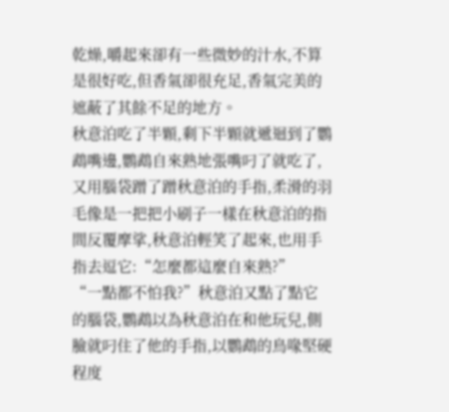乾燥,嚼起來卻有一些微妙的汁水,不算是很好吃,但香氣卻很充足,香氣完美的遮蔽了其餘不足的地方。
秋意泊吃了半顆,剩下半顆就遞迴到了鸚鵡嘴邊,鸚鵡自來熟地張嘴叼了就吃了,又用腦袋蹭了蹭秋意泊的手指,柔滑的羽毛像是一把把小刷子一樣在秋意泊的指間反覆摩挲,秋意泊輕笑了起來,也用手指去逗它:“怎麼都這麼自來熟?”
“一點都不怕我?”秋意泊又點了點它的腦袋,鸚鵡以為秋意泊在和他玩兒,側臉就叼住了他的手指,以鸚鵡的鳥喙堅硬程度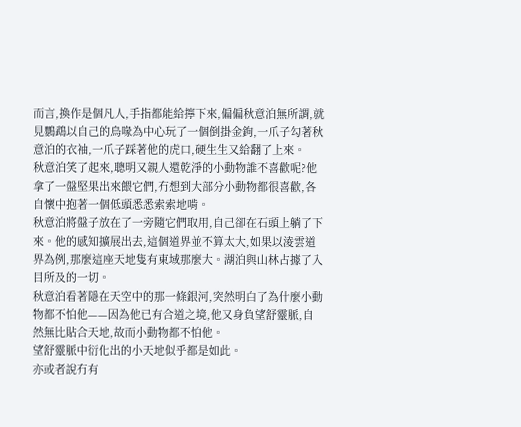而言,換作是個凡人,手指都能給擰下來,偏偏秋意泊無所謂,就見鸚鵡以自己的鳥喙為中心玩了一個倒掛金鉤,一爪子勾著秋意泊的衣袖,一爪子踩著他的虎口,硬生生又給翻了上來。
秋意泊笑了起來,聰明又親人還乾淨的小動物誰不喜歡呢?他拿了一盤堅果出來餵它們,冇想到大部分小動物都很喜歡,各自懷中抱著一個低頭悉悉索索地啃。
秋意泊將盤子放在了一旁隨它們取用,自己卻在石頭上躺了下來。他的感知擴展出去,這個道界並不算太大,如果以淩雲道界為例,那麼這座天地隻有東域那麼大。湖泊與山林占據了入目所及的一切。
秋意泊看著隱在天空中的那一條銀河,突然明白了為什麼小動物都不怕他——因為他已有合道之境,他又身負望舒靈脈,自然無比貼合天地,故而小動物都不怕他。
望舒靈脈中衍化出的小天地似乎都是如此。
亦或者說冇有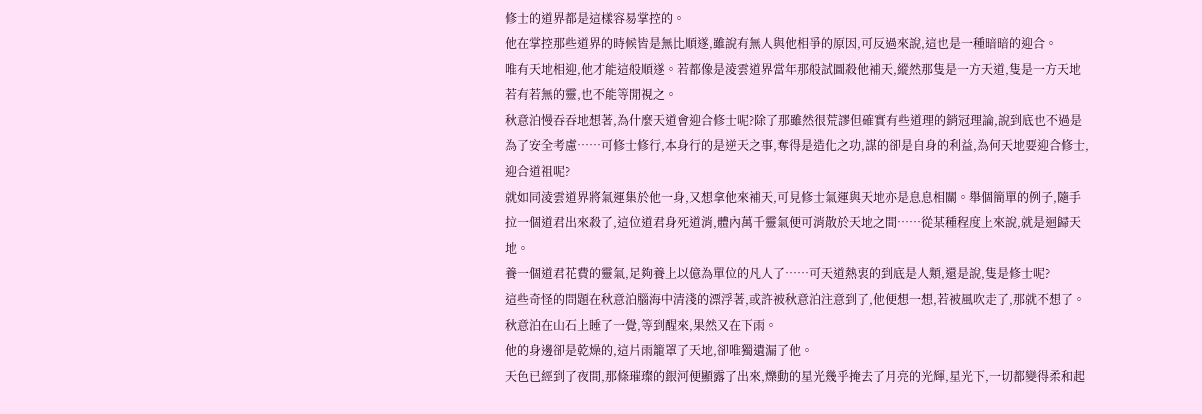修士的道界都是這樣容易掌控的。
他在掌控那些道界的時候皆是無比順遂,雖說有無人與他相爭的原因,可反過來說,這也是一種暗暗的迎合。
唯有天地相迎,他才能這般順遂。若都像是淩雲道界當年那般試圖殺他補天,縱然那隻是一方天道,隻是一方天地若有若無的靈,也不能等閒視之。
秋意泊慢吞吞地想著,為什麼天道會迎合修士呢?除了那雖然很荒謬但確實有些道理的銷冠理論,說到底也不過是為了安全考慮……可修士修行,本身行的是逆天之事,奪得是造化之功,謀的卻是自身的利益,為何天地要迎合修士,迎合道祖呢?
就如同淩雲道界將氣運集於他一身,又想拿他來補天,可見修士氣運與天地亦是息息相關。舉個簡單的例子,隨手拉一個道君出來殺了,這位道君身死道消,體內萬千靈氣便可消散於天地之間……從某種程度上來說,就是迴歸天地。
養一個道君花費的靈氣,足夠養上以億為單位的凡人了……可天道熱衷的到底是人類,還是說,隻是修士呢?
這些奇怪的問題在秋意泊腦海中清淺的漂浮著,或許被秋意泊注意到了,他便想一想,若被風吹走了,那就不想了。
秋意泊在山石上睡了一覺,等到醒來,果然又在下雨。
他的身邊卻是乾燥的,這片雨籠罩了天地,卻唯獨遺漏了他。
天色已經到了夜間,那條璀璨的銀河便顯露了出來,爍動的星光幾乎掩去了月亮的光輝,星光下,一切都變得柔和起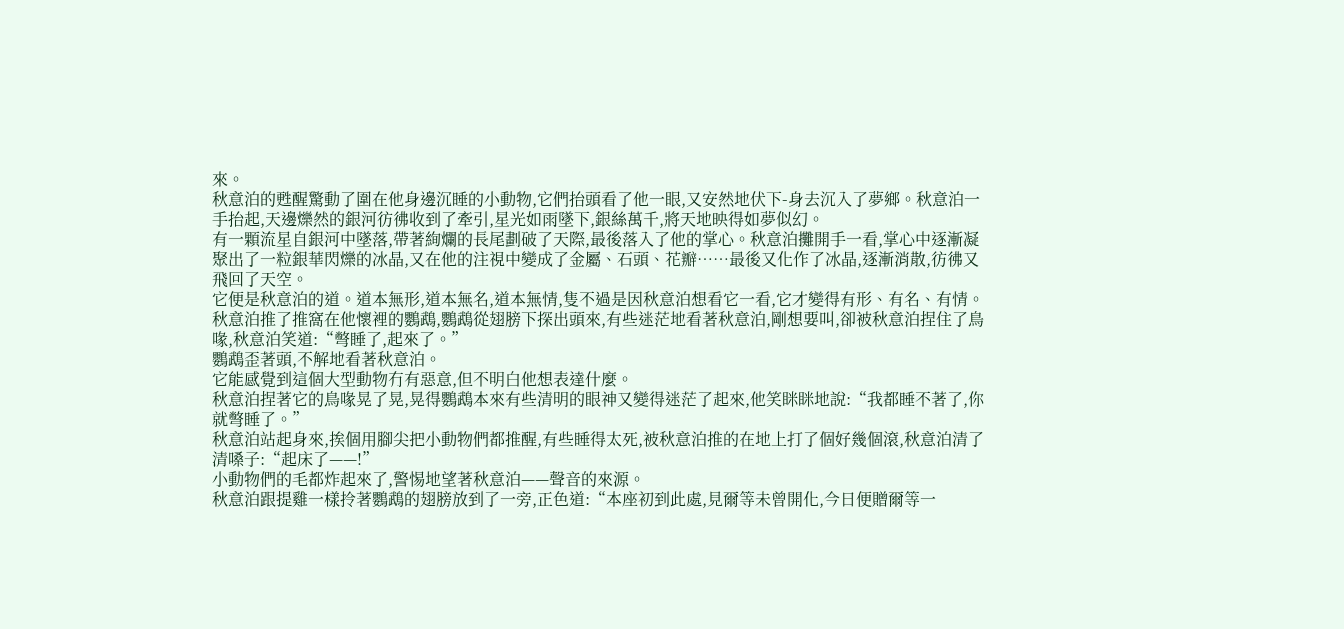來。
秋意泊的甦醒驚動了圍在他身邊沉睡的小動物,它們抬頭看了他一眼,又安然地伏下-身去沉入了夢鄉。秋意泊一手抬起,天邊爍然的銀河彷彿收到了牽引,星光如雨墜下,銀絲萬千,將天地映得如夢似幻。
有一顆流星自銀河中墜落,帶著絢爛的長尾劃破了天際,最後落入了他的掌心。秋意泊攤開手一看,掌心中逐漸凝聚出了一粒銀華閃爍的冰晶,又在他的注視中變成了金屬、石頭、花瓣……最後又化作了冰晶,逐漸消散,彷彿又飛回了天空。
它便是秋意泊的道。道本無形,道本無名,道本無情,隻不過是因秋意泊想看它一看,它才變得有形、有名、有情。
秋意泊推了推窩在他懷裡的鸚鵡,鸚鵡從翅膀下探出頭來,有些迷茫地看著秋意泊,剛想要叫,卻被秋意泊捏住了鳥喙,秋意泊笑道:“彆睡了,起來了。”
鸚鵡歪著頭,不解地看著秋意泊。
它能感覺到這個大型動物冇有惡意,但不明白他想表達什麼。
秋意泊捏著它的鳥喙晃了晃,晃得鸚鵡本來有些清明的眼神又變得迷茫了起來,他笑眯眯地說:“我都睡不著了,你就彆睡了。”
秋意泊站起身來,挨個用腳尖把小動物們都推醒,有些睡得太死,被秋意泊推的在地上打了個好幾個滾,秋意泊清了清嗓子:“起床了——!”
小動物們的毛都炸起來了,警惕地望著秋意泊——聲音的來源。
秋意泊跟提雞一樣拎著鸚鵡的翅膀放到了一旁,正色道:“本座初到此處,見爾等未曾開化,今日便贈爾等一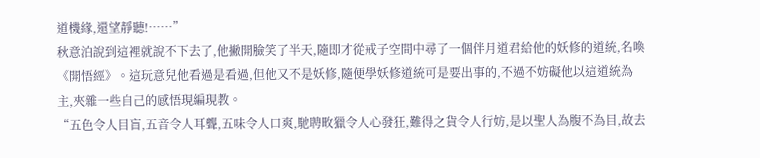道機緣,還望靜聽!……”
秋意泊說到這裡就說不下去了,他撇開臉笑了半天,隨即才從戒子空間中尋了一個伴月道君給他的妖修的道統,名喚《開悟經》。這玩意兒他看過是看過,但他又不是妖修,隨便學妖修道統可是要出事的,不過不妨礙他以這道統為主,夾雜一些自己的感悟現編現教。
“五色令人目盲,五音令人耳聾,五味令人口爽,馳聘畋獵令人心發狂,難得之貨令人行妨,是以聖人為腹不為目,故去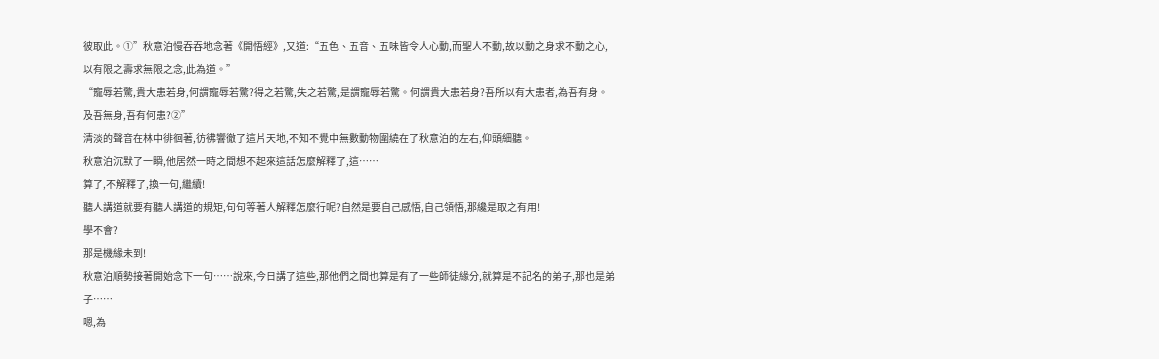彼取此。①”秋意泊慢吞吞地念著《開悟經》,又道:“五色、五音、五味皆令人心動,而聖人不動,故以動之身求不動之心,以有限之壽求無限之念,此為道。”
“寵辱若驚,貴大患若身,何謂寵辱若驚?得之若驚,失之若驚,是謂寵辱若驚。何謂貴大患若身?吾所以有大患者,為吾有身。及吾無身,吾有何患?②”
清淡的聲音在林中徘徊著,彷彿響徹了這片天地,不知不覺中無數動物圍繞在了秋意泊的左右,仰頭細聽。
秋意泊沉默了一瞬,他居然一時之間想不起來這話怎麼解釋了,這……
算了,不解釋了,換一句,繼續!
聽人講道就要有聽人講道的規矩,句句等著人解釋怎麼行呢?自然是要自己感悟,自己領悟,那纔是取之有用!
學不會?
那是機緣未到!
秋意泊順勢接著開始念下一句……說來,今日講了這些,那他們之間也算是有了一些師徒緣分,就算是不記名的弟子,那也是弟子……
嗯,為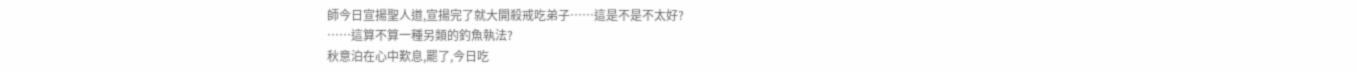師今日宣揚聖人道,宣揚完了就大開殺戒吃弟子……這是不是不太好?
……這算不算一種另類的釣魚執法?
秋意泊在心中歎息,罷了,今日吃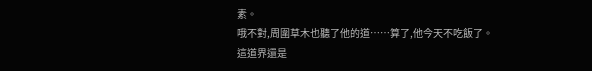素。
哦不對,周圍草木也聽了他的道……算了,他今天不吃飯了。
這道界還是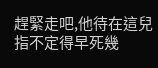趕緊走吧,他待在這兒指不定得早死幾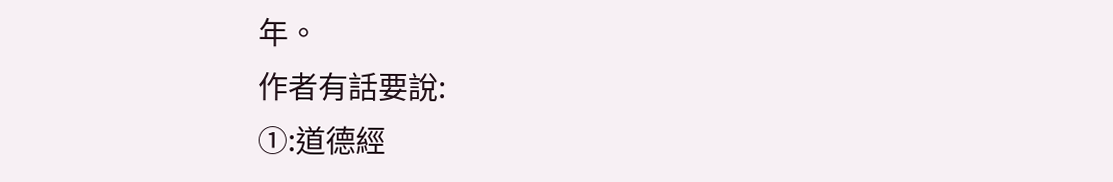年。
作者有話要說:
①:道德經